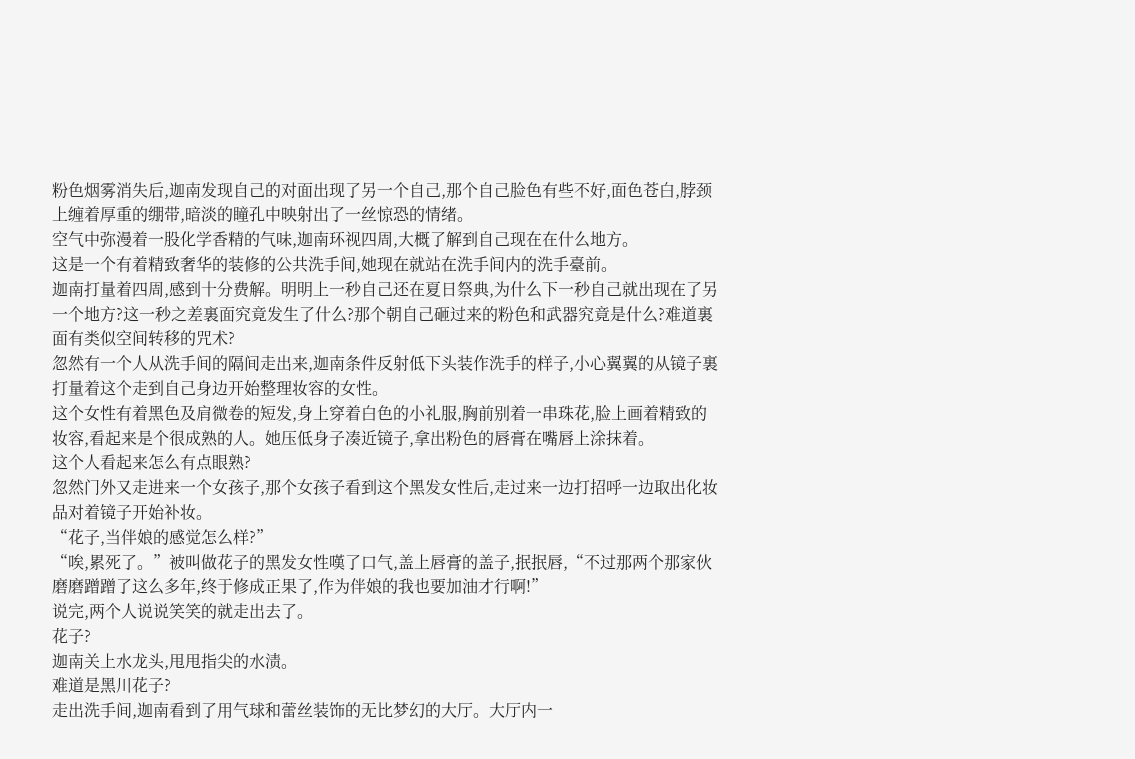粉色烟雾消失后,迦南发现自己的对面出现了另一个自己,那个自己脸色有些不好,面色苍白,脖颈上缠着厚重的绷带,暗淡的瞳孔中映射出了一丝惊恐的情绪。
空气中弥漫着一股化学香精的气味,迦南环视四周,大概了解到自己现在在什么地方。
这是一个有着精致奢华的装修的公共洗手间,她现在就站在洗手间内的洗手臺前。
迦南打量着四周,感到十分费解。明明上一秒自己还在夏日祭典,为什么下一秒自己就出现在了另一个地方?这一秒之差裏面究竟发生了什么?那个朝自己砸过来的粉色和武器究竟是什么?难道裏面有类似空间转移的咒术?
忽然有一个人从洗手间的隔间走出来,迦南条件反射低下头装作洗手的样子,小心翼翼的从镜子裏打量着这个走到自己身边开始整理妆容的女性。
这个女性有着黑色及肩微卷的短发,身上穿着白色的小礼服,胸前别着一串珠花,脸上画着精致的妆容,看起来是个很成熟的人。她压低身子凑近镜子,拿出粉色的唇膏在嘴唇上涂抹着。
这个人看起来怎么有点眼熟?
忽然门外又走进来一个女孩子,那个女孩子看到这个黑发女性后,走过来一边打招呼一边取出化妆品对着镜子开始补妆。
“花子,当伴娘的感觉怎么样?”
“唉,累死了。”被叫做花子的黑发女性嘆了口气,盖上唇膏的盖子,抿抿唇,“不过那两个那家伙磨磨蹭蹭了这么多年,终于修成正果了,作为伴娘的我也要加油才行啊!”
说完,两个人说说笑笑的就走出去了。
花子?
迦南关上水龙头,甩甩指尖的水渍。
难道是黑川花子?
走出洗手间,迦南看到了用气球和蕾丝装饰的无比梦幻的大厅。大厅内一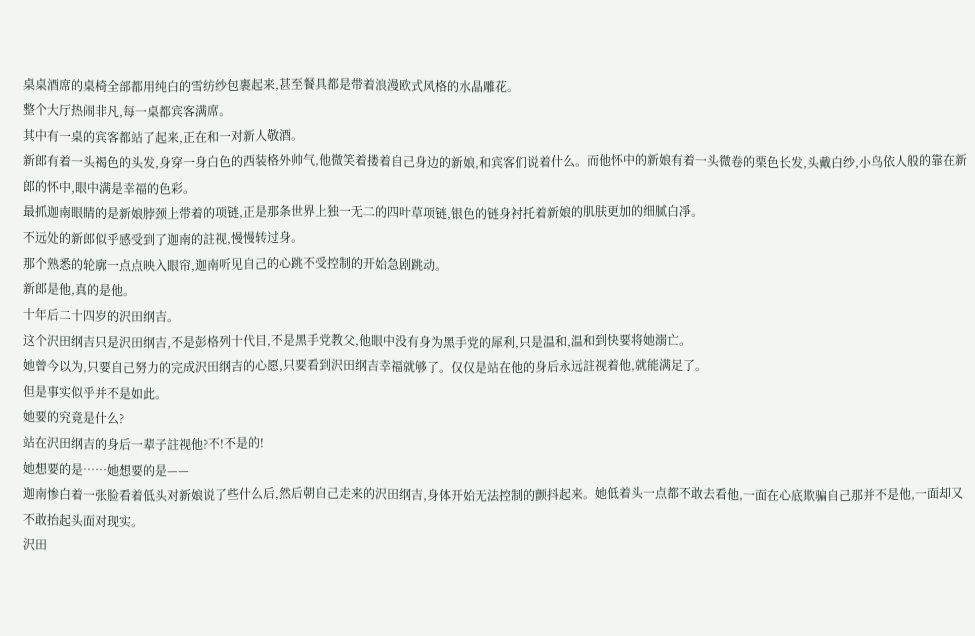桌桌酒席的桌椅全部都用纯白的雪纺纱包裹起来,甚至餐具都是带着浪漫欧式风格的水晶雕花。
整个大厅热闹非凡,每一桌都宾客满席。
其中有一桌的宾客都站了起来,正在和一对新人敬酒。
新郎有着一头褐色的头发,身穿一身白色的西装格外帅气,他微笑着搂着自己身边的新娘,和宾客们说着什么。而他怀中的新娘有着一头微卷的栗色长发,头戴白纱,小鸟依人般的靠在新郎的怀中,眼中满是幸福的色彩。
最抓迦南眼睛的是新娘脖颈上带着的项链,正是那条世界上独一无二的四叶草项链,银色的链身衬托着新娘的肌肤更加的细腻白凈。
不远处的新郎似乎感受到了迦南的註视,慢慢转过身。
那个熟悉的轮廓一点点映入眼帘,迦南听见自己的心跳不受控制的开始急剧跳动。
新郎是他,真的是他。
十年后二十四岁的沢田纲吉。
这个沢田纲吉只是沢田纲吉,不是彭格列十代目,不是黑手党教父,他眼中没有身为黑手党的犀利,只是温和,温和到快要将她溺亡。
她曾今以为,只要自己努力的完成沢田纲吉的心愿,只要看到沢田纲吉幸福就够了。仅仅是站在他的身后永远註视着他,就能满足了。
但是事实似乎并不是如此。
她要的究竟是什么?
站在沢田纲吉的身后一辈子註视他?不!不是的!
她想要的是……她想要的是——
迦南惨白着一张脸看着低头对新娘说了些什么后,然后朝自己走来的沢田纲吉,身体开始无法控制的颤抖起来。她低着头一点都不敢去看他,一面在心底欺骗自己那并不是他,一面却又不敢抬起头面对现实。
沢田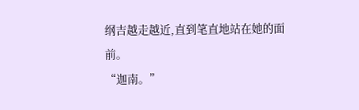纲吉越走越近,直到笔直地站在她的面前。
“迦南。”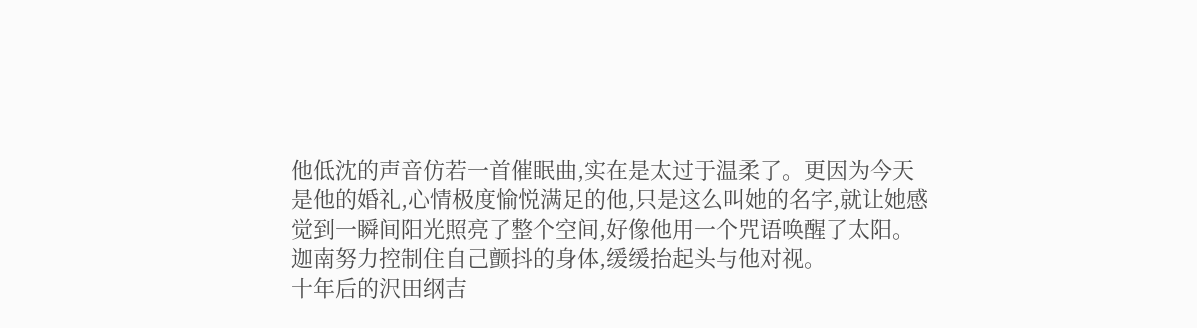他低沈的声音仿若一首催眠曲,实在是太过于温柔了。更因为今天是他的婚礼,心情极度愉悦满足的他,只是这么叫她的名字,就让她感觉到一瞬间阳光照亮了整个空间,好像他用一个咒语唤醒了太阳。
迦南努力控制住自己颤抖的身体,缓缓抬起头与他对视。
十年后的沢田纲吉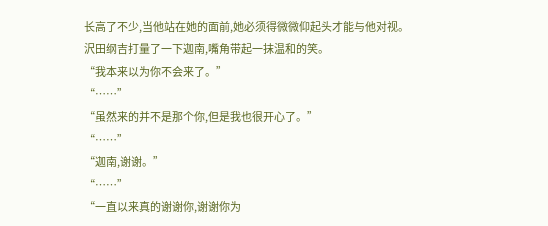长高了不少,当他站在她的面前,她必须得微微仰起头才能与他对视。
沢田纲吉打量了一下迦南,嘴角带起一抹温和的笑。
“我本来以为你不会来了。”
“……”
“虽然来的并不是那个你,但是我也很开心了。”
“……”
“迦南,谢谢。”
“……”
“一直以来真的谢谢你,谢谢你为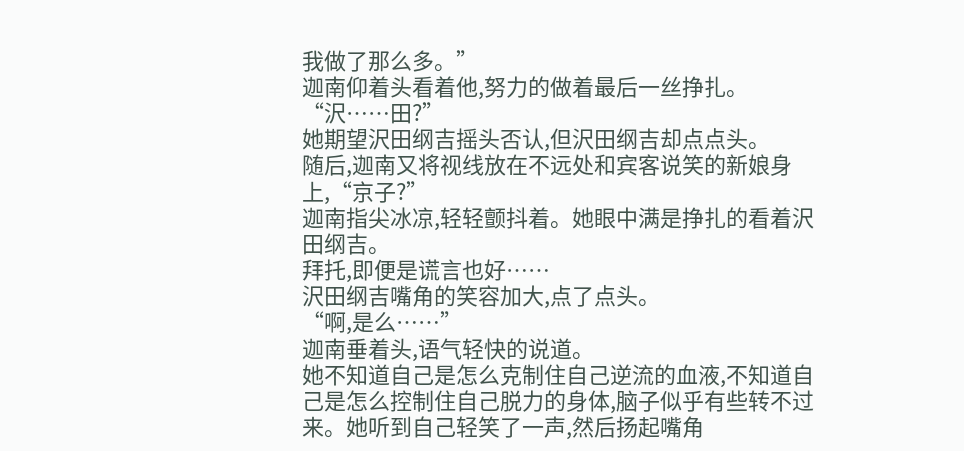我做了那么多。”
迦南仰着头看着他,努力的做着最后一丝挣扎。
“沢……田?”
她期望沢田纲吉摇头否认,但沢田纲吉却点点头。
随后,迦南又将视线放在不远处和宾客说笑的新娘身上,“京子?”
迦南指尖冰凉,轻轻颤抖着。她眼中满是挣扎的看着沢田纲吉。
拜托,即便是谎言也好……
沢田纲吉嘴角的笑容加大,点了点头。
“啊,是么……”
迦南垂着头,语气轻快的说道。
她不知道自己是怎么克制住自己逆流的血液,不知道自己是怎么控制住自己脱力的身体,脑子似乎有些转不过来。她听到自己轻笑了一声,然后扬起嘴角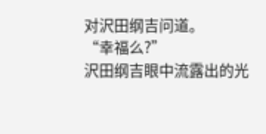对沢田纲吉问道。
“幸福么?”
沢田纲吉眼中流露出的光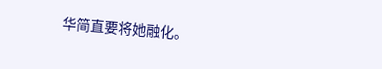华简直要将她融化。